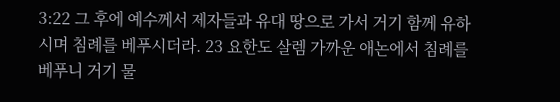3:22 그 후에 예수께서 제자들과 유대 땅으로 가서 거기 함께 유하시며 침례를 베푸시더라. 23 요한도 살렘 가까운 애논에서 침례를 베푸니 거기 물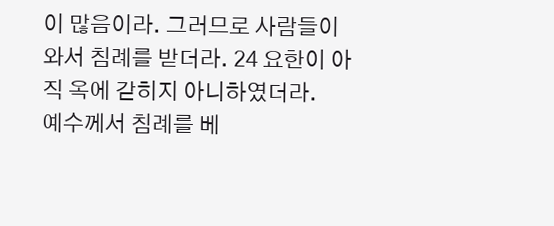이 많음이라. 그러므로 사람들이 와서 침례를 받더라. 24 요한이 아직 옥에 갇히지 아니하였더라.
예수께서 침례를 베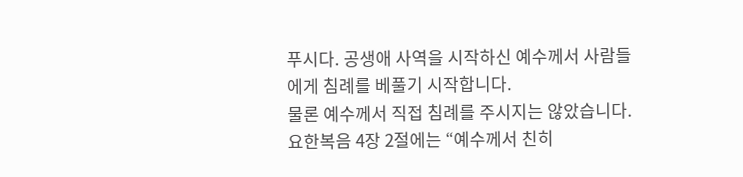푸시다. 공생애 사역을 시작하신 예수께서 사람들에게 침례를 베풀기 시작합니다.
물론 예수께서 직접 침례를 주시지는 않았습니다. 요한복음 4장 2절에는 “예수께서 친히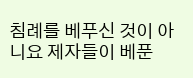침례를 베푸신 것이 아니요 제자들이 베푼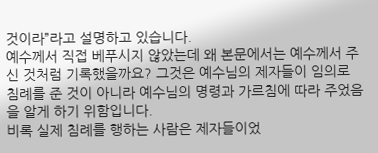것이라”라고 설명하고 있습니다.
예수께서 직접 베푸시지 않았는데 왜 본문에서는 예수께서 주신 것처럼 기록했을까요? 그것은 예수님의 제자들이 임의로 침례를 준 것이 아니라 예수님의 명령과 가르침에 따라 주었음을 알게 하기 위함입니다.
비록 실제 침례를 행하는 사람은 제자들이었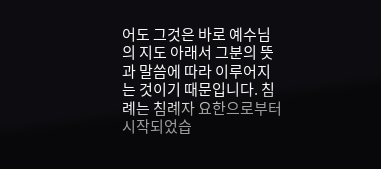어도 그것은 바로 예수님의 지도 아래서 그분의 뜻과 말씀에 따라 이루어지는 것이기 때문입니다. 침례는 침례자 요한으로부터 시작되었습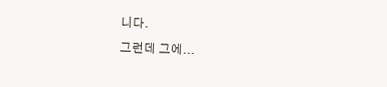니다.
그런데 그에...